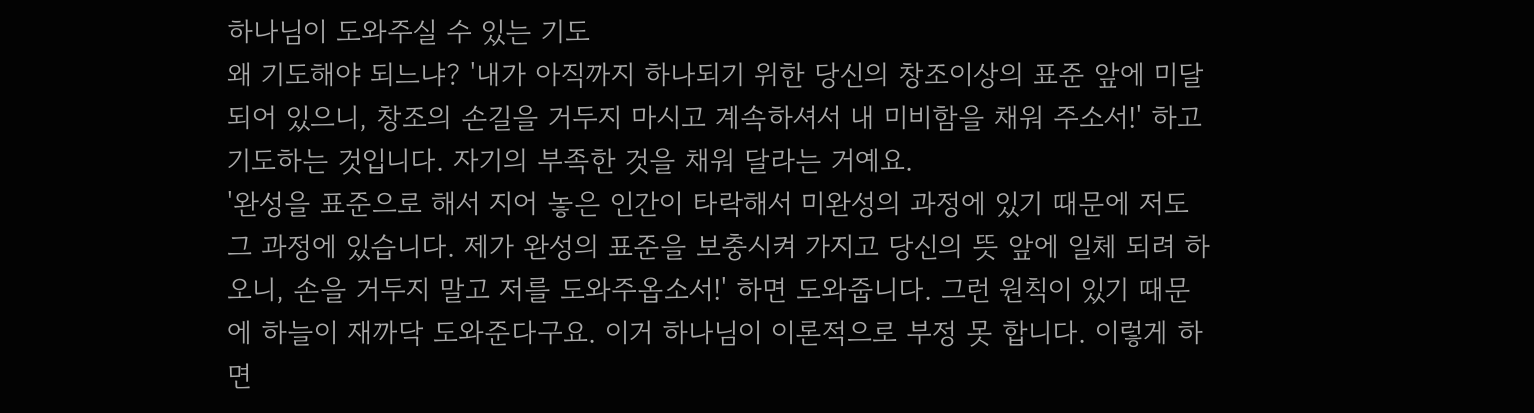하나님이 도와주실 수 있는 기도
왜 기도해야 되느냐? '내가 아직까지 하나되기 위한 당신의 창조이상의 표준 앞에 미달되어 있으니, 창조의 손길을 거두지 마시고 계속하셔서 내 미비함을 채워 주소서!' 하고 기도하는 것입니다. 자기의 부족한 것을 채워 달라는 거예요.
'완성을 표준으로 해서 지어 놓은 인간이 타락해서 미완성의 과정에 있기 때문에 저도 그 과정에 있습니다. 제가 완성의 표준을 보충시켜 가지고 당신의 뜻 앞에 일체 되려 하오니, 손을 거두지 말고 저를 도와주옵소서!' 하면 도와줍니다. 그런 원칙이 있기 때문에 하늘이 재까닥 도와준다구요. 이거 하나님이 이론적으로 부정 못 합니다. 이렇게 하면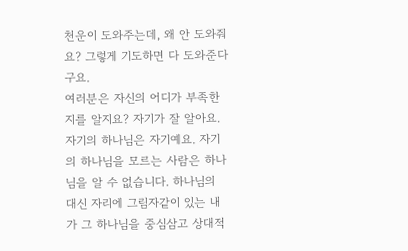천운이 도와주는데, 왜 안 도와줘요? 그렇게 기도하면 다 도와준다구요.
여러분은 자신의 어디가 부족한지를 알지요? 자기가 잘 알아요. 자기의 하나님은 자기예요. 자기의 하나님을 모르는 사람은 하나님을 알 수 없습니다. 하나님의 대신 자리에 그림자같이 있는 내가 그 하나님을 중심삼고 상대적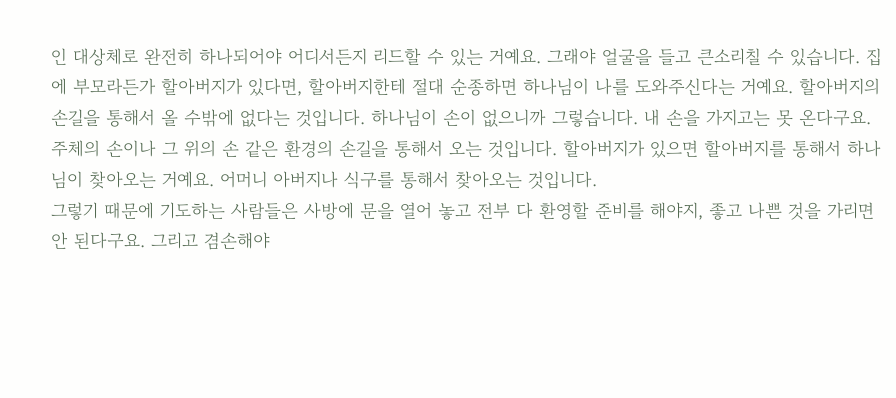인 대상체로 완전히 하나되어야 어디서든지 리드할 수 있는 거예요. 그래야 얼굴을 들고 큰소리칠 수 있습니다. 집에 부모라든가 할아버지가 있다면, 할아버지한테 절대 순종하면 하나님이 나를 도와주신다는 거예요. 할아버지의 손길을 통해서 올 수밖에 없다는 것입니다. 하나님이 손이 없으니까 그렇습니다. 내 손을 가지고는 못 온다구요. 주체의 손이나 그 위의 손 같은 환경의 손길을 통해서 오는 것입니다. 할아버지가 있으면 할아버지를 통해서 하나님이 찾아오는 거예요. 어머니 아버지나 식구를 통해서 찾아오는 것입니다.
그렇기 때문에 기도하는 사람들은 사방에 문을 열어 놓고 전부 다 환영할 준비를 해야지, 좋고 나쁜 것을 가리면 안 된다구요. 그리고 겸손해야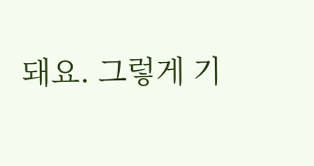돼요. 그렇게 기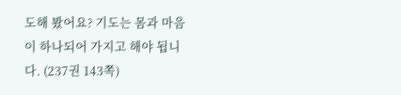도해 봤어요? 기도는 몸과 마음이 하나되어 가지고 해야 됩니다. (237권 143쪽)